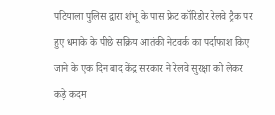पटियाला पुलिस द्वारा शंभू के पास फ्रेट कॉरिडोर रेलवे ट्रैक पर हुए धमाके के पीछे सक्रिय आतंकी नेटवर्क का पर्दाफाश किए जाने के एक दिन बाद केंद्र सरकार ने रेलवे सुरक्षा को लेकर कड़े कदम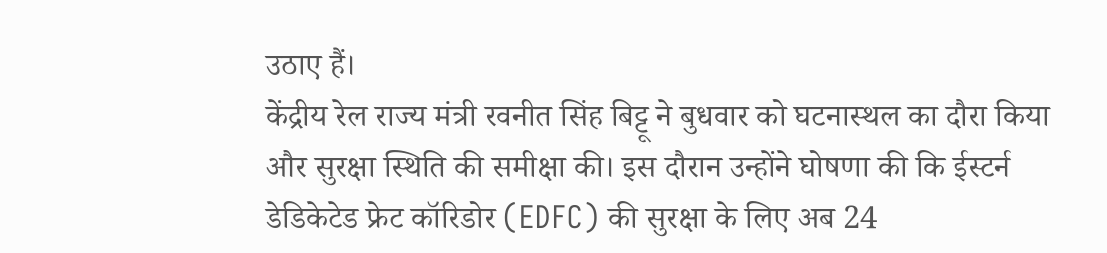उठाए हैं।
केंद्रीय रेल राज्य मंत्री रवनीत सिंह बिट्टू ने बुधवार को घटनास्थल का दौरा किया और सुरक्षा स्थिति की समीक्षा की। इस दौरान उन्होंने घोषणा की कि ईस्टर्न डेडिकेटेड फ्रेट कॉरिडोर (EDFC) की सुरक्षा के लिए अब 24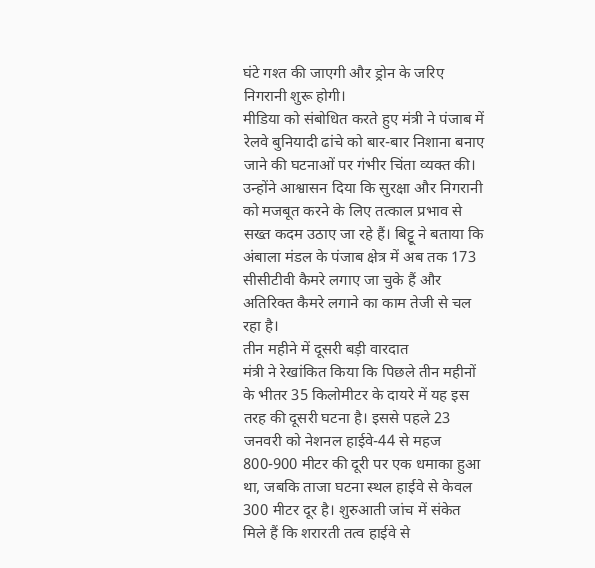घंटे गश्त की जाएगी और ड्रोन के जरिए निगरानी शुरू होगी।
मीडिया को संबोधित करते हुए मंत्री ने पंजाब में रेलवे बुनियादी ढांचे को बार-बार निशाना बनाए जाने की घटनाओं पर गंभीर चिंता व्यक्त की। उन्होंने आश्वासन दिया कि सुरक्षा और निगरानी को मजबूत करने के लिए तत्काल प्रभाव से सख्त कदम उठाए जा रहे हैं। बिट्टू ने बताया कि अंबाला मंडल के पंजाब क्षेत्र में अब तक 173 सीसीटीवी कैमरे लगाए जा चुके हैं और अतिरिक्त कैमरे लगाने का काम तेजी से चल रहा है।
तीन महीने में दूसरी बड़ी वारदात
मंत्री ने रेखांकित किया कि पिछले तीन महीनों के भीतर 35 किलोमीटर के दायरे में यह इस तरह की दूसरी घटना है। इससे पहले 23 जनवरी को नेशनल हाईवे-44 से महज 800-900 मीटर की दूरी पर एक धमाका हुआ था, जबकि ताजा घटना स्थल हाईवे से केवल 300 मीटर दूर है। शुरुआती जांच में संकेत मिले हैं कि शरारती तत्व हाईवे से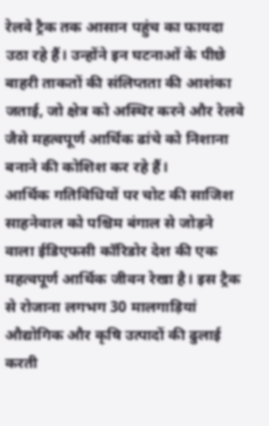रेलवे ट्रैक तक आसान पहुंच का फायदा उठा रहे हैं। उन्होंने इन घटनाओं के पीछे बाहरी ताकतों की संलिप्तता की आशंका जताई, जो क्षेत्र को अस्थिर करने और रेलवे जैसे महत्वपूर्ण आर्थिक ढांचे को निशाना बनाने की कोशिश कर रहे हैं।
आर्थिक गतिविधियों पर चोट की साजिश
साहनेवाल को पश्चिम बंगाल से जोड़ने वाला ईडिएफसी कॉरिडोर देश की एक महत्वपूर्ण आर्थिक जीवन रेखा है। इस ट्रैक से रोजाना लगभग 30 मालगाड़ियां औद्योगिक और कृषि उत्पादों की ढुलाई करती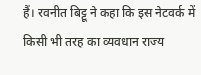हैं। रवनीत बिट्टू ने कहा कि इस नेटवर्क में किसी भी तरह का व्यवधान राज्य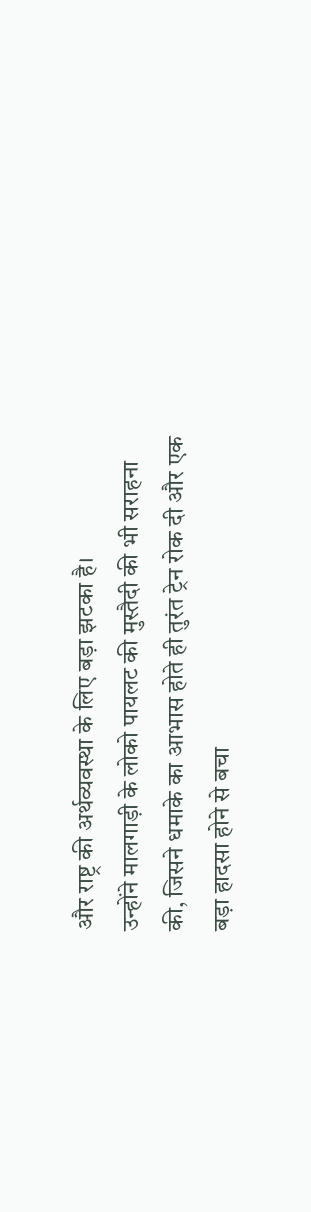और राष्ट्र की अर्थव्यवस्था के लिए बड़ा झटका है।
उन्होंने मालगाड़ी के लोको पायलट की मुस्तैदी की भी सराहना की, जिसने धमाके का आभास होते ही तुरंत ट्रेन रोक दी और एक बड़ा हादसा होने से बचा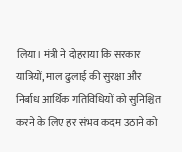लिया। मंत्री ने दोहराया कि सरकार यात्रियों, माल ढुलाई की सुरक्षा और निर्बाध आर्थिक गतिविधियों को सुनिश्चित करने के लिए हर संभव कदम उठाने को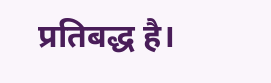प्रतिबद्ध है।